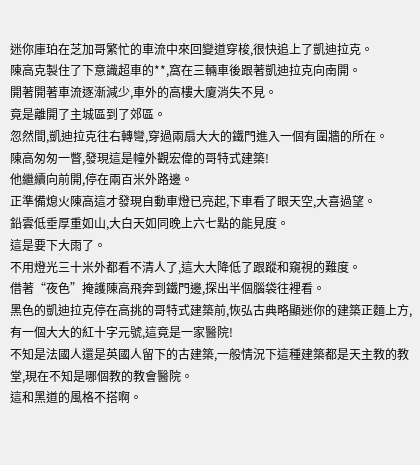迷你庫珀在芝加哥繁忙的車流中來回變道穿梭,很快追上了凱迪拉克。
陳高克製住了下意識超車的**,窩在三輛車後跟著凱迪拉克向南開。
開著開著車流逐漸減少,車外的高樓大廈消失不見。
竟是離開了主城區到了郊區。
忽然間,凱迪拉克往右轉彎,穿過兩扇大大的鐵門進入一個有圍牆的所在。
陳高匆匆一瞥,發現這是幢外觀宏偉的哥特式建築!
他繼續向前開,停在兩百米外路邊。
正準備熄火陳高這才發現自動車燈已亮起,下車看了眼天空,大喜過望。
鉛雲低垂厚重如山,大白天如同晚上六七點的能見度。
這是要下大雨了。
不用燈光三十米外都看不清人了,這大大降低了跟蹤和窺視的難度。
借著“夜色”掩護陳高飛奔到鐵門邊,探出半個腦袋往裡看。
黑色的凱迪拉克停在高挑的哥特式建築前,恢弘古典略顯迷你的建築正麵上方,有一個大大的紅十字元號,這竟是一家醫院!
不知是法國人還是英國人留下的古建築,一般情況下這種建築都是天主教的教堂,現在不知是哪個教的教會醫院。
這和黑道的風格不搭啊。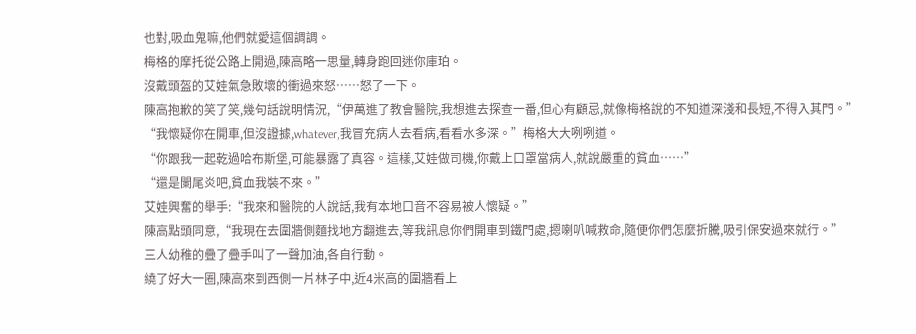也對,吸血鬼嘛,他們就愛這個調調。
梅格的摩托從公路上開過,陳高略一思量,轉身跑回迷你庫珀。
沒戴頭盔的艾娃氣急敗壞的衝過來怒……怒了一下。
陳高抱歉的笑了笑,幾句話說明情況,“伊萬進了教會醫院,我想進去探查一番,但心有顧忌,就像梅格說的不知道深淺和長短,不得入其門。”
“我懷疑你在開車,但沒證據,whatever,我冒充病人去看病,看看水多深。”梅格大大咧咧道。
“你跟我一起乾過哈布斯堡,可能暴露了真容。這樣,艾娃做司機,你戴上口罩當病人,就說嚴重的貧血……”
“還是闌尾炎吧,貧血我裝不來。”
艾娃興奮的舉手:“我來和醫院的人說話,我有本地口音不容易被人懷疑。”
陳高點頭同意,“我現在去圍牆側麵找地方翻進去,等我訊息你們開車到鐵門處,摁喇叭喊救命,隨便你們怎麼折騰,吸引保安過來就行。”
三人幼稚的疊了疊手叫了一聲加油,各自行動。
繞了好大一圈,陳高來到西側一片林子中,近4米高的圍牆看上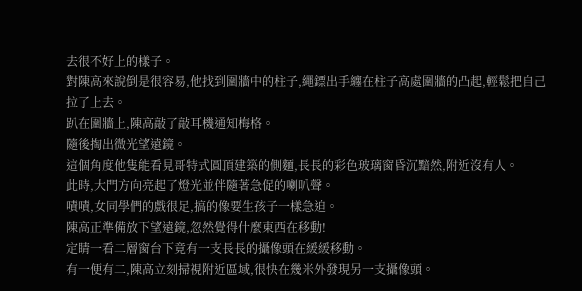去很不好上的樣子。
對陳高來說倒是很容易,他找到圍牆中的柱子,繩鏢出手纏在柱子高處圍牆的凸起,輕鬆把自己拉了上去。
趴在圍牆上,陳高敲了敲耳機通知梅格。
隨後掏出微光望遠鏡。
這個角度他隻能看見哥特式圓頂建築的側麵,長長的彩色玻璃窗昏沉黯然,附近沒有人。
此時,大門方向亮起了燈光並伴隨著急促的喇叭聲。
嘖嘖,女同學們的戲很足,搞的像要生孩子一樣急迫。
陳高正準備放下望遠鏡,忽然覺得什麼東西在移動!
定睛一看二層窗台下竟有一支長長的攝像頭在緩緩移動。
有一便有二,陳高立刻掃視附近區域,很快在幾米外發現另一支攝像頭。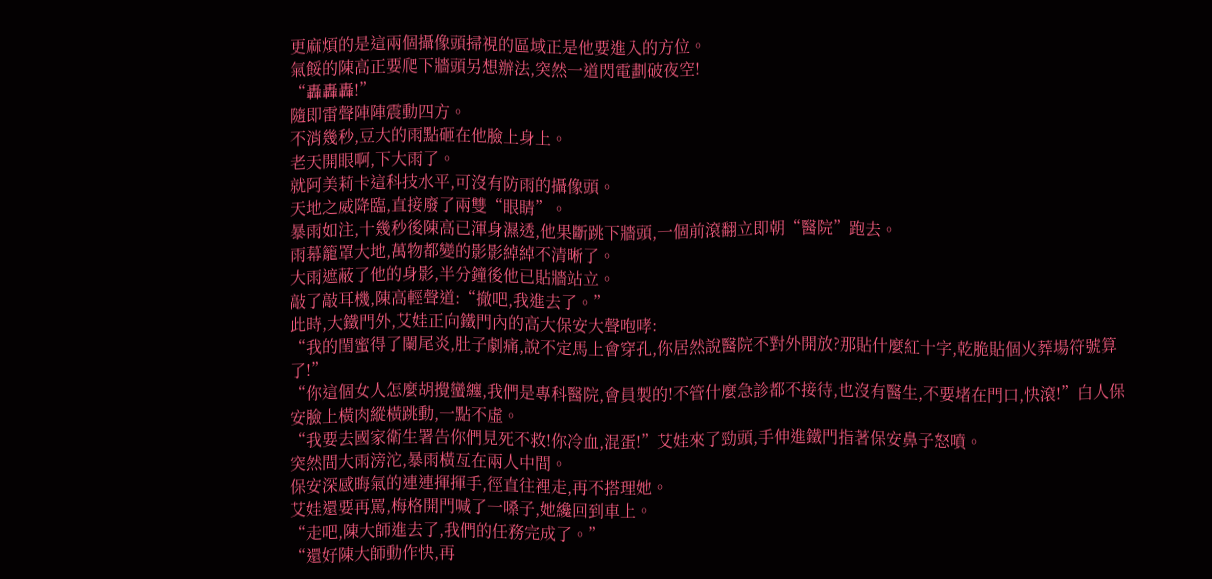更麻煩的是這兩個攝像頭掃視的區域正是他要進入的方位。
氣餒的陳高正要爬下牆頭另想辦法,突然一道閃電劃破夜空!
“轟轟轟!”
隨即雷聲陣陣震動四方。
不消幾秒,豆大的雨點砸在他臉上身上。
老天開眼啊,下大雨了。
就阿美莉卡這科技水平,可沒有防雨的攝像頭。
天地之威降臨,直接廢了兩雙“眼睛”。
暴雨如注,十幾秒後陳高已渾身濕透,他果斷跳下牆頭,一個前滾翻立即朝“醫院”跑去。
雨幕籠罩大地,萬物都變的影影綽綽不清晰了。
大雨遮蔽了他的身影,半分鐘後他已貼牆站立。
敲了敲耳機,陳高輕聲道:“撤吧,我進去了。”
此時,大鐵門外,艾娃正向鐵門內的高大保安大聲咆哮:
“我的閨蜜得了闌尾炎,肚子劇痛,說不定馬上會穿孔,你居然說醫院不對外開放?那貼什麼紅十字,乾脆貼個火葬場符號算了!”
“你這個女人怎麼胡攪蠻纏,我們是專科醫院,會員製的!不管什麼急診都不接待,也沒有醫生,不要堵在門口,快滾!”白人保安臉上橫肉縱橫跳動,一點不虛。
“我要去國家衛生署告你們見死不救!你冷血,混蛋!”艾娃來了勁頭,手伸進鐵門指著保安鼻子怒噴。
突然間大雨滂沱,暴雨橫亙在兩人中間。
保安深感晦氣的連連揮揮手,徑直往裡走,再不搭理她。
艾娃還要再罵,梅格開門喊了一嗓子,她纔回到車上。
“走吧,陳大師進去了,我們的任務完成了。”
“還好陳大師動作快,再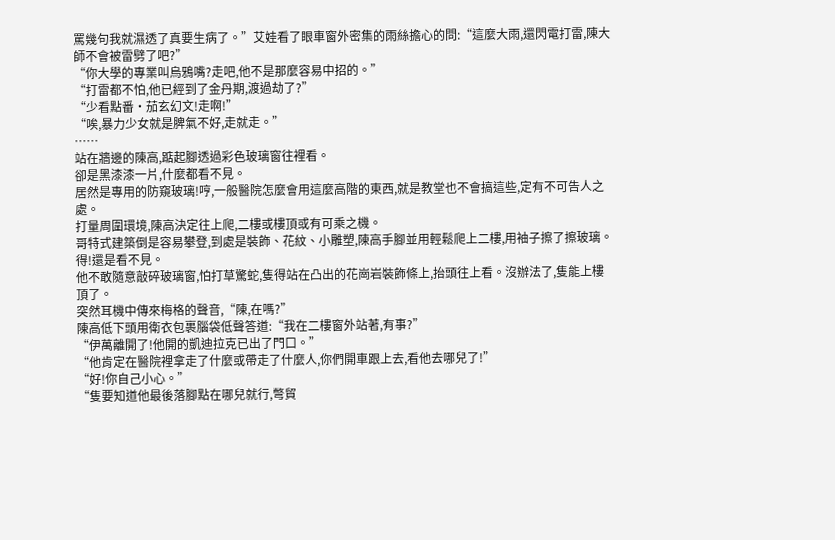罵幾句我就濕透了真要生病了。”艾娃看了眼車窗外密集的雨絲擔心的問:“這麼大雨,還閃電打雷,陳大師不會被雷劈了吧?”
“你大學的專業叫烏鴉嘴?走吧,他不是那麼容易中招的。”
“打雷都不怕,他已經到了金丹期,渡過劫了?”
“少看點番·茄玄幻文!走啊!”
“唉,暴力少女就是脾氣不好,走就走。”
……
站在牆邊的陳高,踮起腳透過彩色玻璃窗往裡看。
卻是黑漆漆一片,什麼都看不見。
居然是專用的防窺玻璃!哼,一般醫院怎麼會用這麼高階的東西,就是教堂也不會搞這些,定有不可告人之處。
打量周圍環境,陳高決定往上爬,二樓或樓頂或有可乘之機。
哥特式建築倒是容易攀登,到處是裝飾、花紋、小雕塑,陳高手腳並用輕鬆爬上二樓,用袖子擦了擦玻璃。
得!還是看不見。
他不敢隨意敲碎玻璃窗,怕打草驚蛇,隻得站在凸出的花崗岩裝飾條上,抬頭往上看。沒辦法了,隻能上樓頂了。
突然耳機中傳來梅格的聲音,“陳,在嗎?”
陳高低下頭用衛衣包裹腦袋低聲答道:“我在二樓窗外站著,有事?”
“伊萬離開了!他開的凱迪拉克已出了門口。”
“他肯定在醫院裡拿走了什麼或帶走了什麼人,你們開車跟上去,看他去哪兒了!”
“好!你自己小心。”
“隻要知道他最後落腳點在哪兒就行,彆貿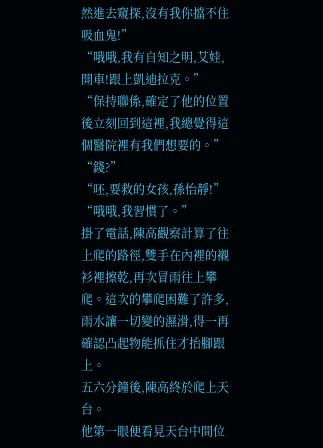然進去窺探,沒有我你擋不住吸血鬼!”
“哦哦,我有自知之明,艾娃,開車!跟上凱迪拉克。”
“保持聯係,確定了他的位置後立刻回到這裡,我總覺得這個醫院裡有我們想要的。”
“錢?”
“呸,要救的女孩,孫怡靜!”
“哦哦,我習慣了。”
掛了電話,陳高觀察計算了往上爬的路徑,雙手在內裡的襯衫裡擦乾,再次冒雨往上攀爬。這次的攀爬困難了許多,雨水讓一切變的濕滑,得一再確認凸起物能抓住才抬腳跟上。
五六分鐘後,陳高終於爬上天台。
他第一眼便看見天台中間位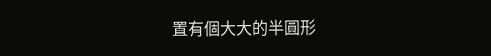置有個大大的半圓形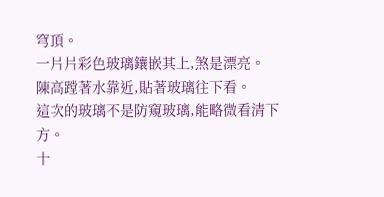穹頂。
一片片彩色玻璃鑲嵌其上,煞是漂亮。
陳高蹚著水靠近,貼著玻璃往下看。
這次的玻璃不是防窺玻璃,能略微看清下方。
十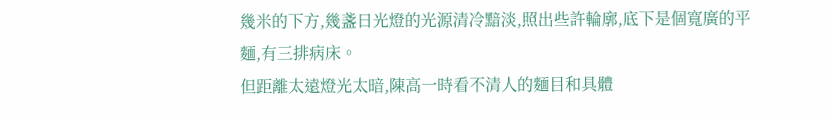幾米的下方,幾盞日光燈的光源清冷黯淡,照出些許輪廓,底下是個寬廣的平麵,有三排病床。
但距離太遠燈光太暗,陳高一時看不清人的麵目和具體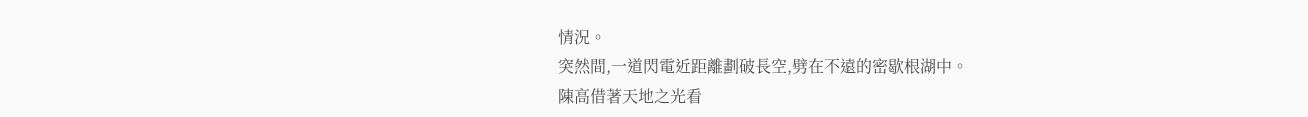情況。
突然間,一道閃電近距離劃破長空,劈在不遠的密歇根湖中。
陳高借著天地之光看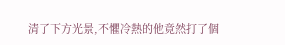清了下方光景,不懼冷熱的他竟然打了個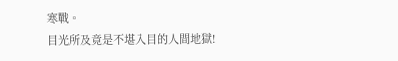寒戰。
目光所及竟是不堪入目的人間地獄!